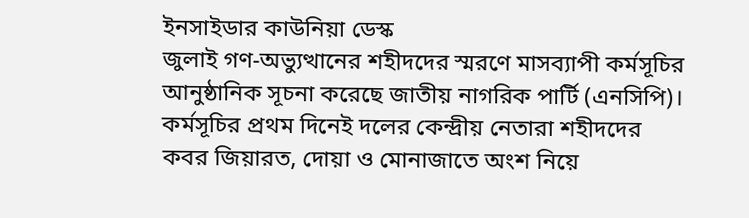ইনসাইডার কাউনিয়া ডেস্ক
জুলাই গণ-অভ্যুত্থানের শহীদদের স্মরণে মাসব্যাপী কর্মসূচির আনুষ্ঠানিক সূচনা করেছে জাতীয় নাগরিক পার্টি (এনসিপি)। কর্মসূচির প্রথম দিনেই দলের কেন্দ্রীয় নেতারা শহীদদের কবর জিয়ারত, দোয়া ও মোনাজাতে অংশ নিয়ে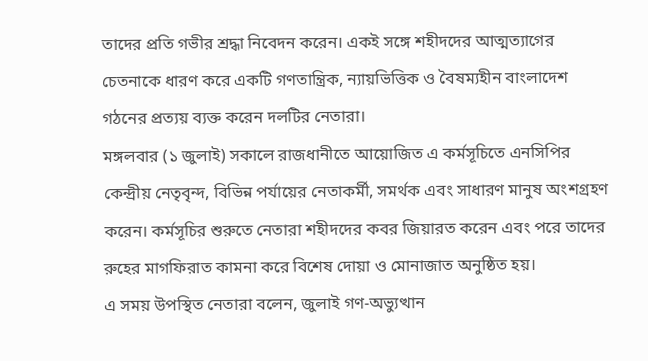তাদের প্রতি গভীর শ্রদ্ধা নিবেদন করেন। একই সঙ্গে শহীদদের আত্মত্যাগের চেতনাকে ধারণ করে একটি গণতান্ত্রিক, ন্যায়ভিত্তিক ও বৈষম্যহীন বাংলাদেশ গঠনের প্রত্যয় ব্যক্ত করেন দলটির নেতারা।
মঙ্গলবার (১ জুলাই) সকালে রাজধানীতে আয়োজিত এ কর্মসূচিতে এনসিপির কেন্দ্রীয় নেতৃবৃন্দ, বিভিন্ন পর্যায়ের নেতাকর্মী, সমর্থক এবং সাধারণ মানুষ অংশগ্রহণ করেন। কর্মসূচির শুরুতে নেতারা শহীদদের কবর জিয়ারত করেন এবং পরে তাদের রুহের মাগফিরাত কামনা করে বিশেষ দোয়া ও মোনাজাত অনুষ্ঠিত হয়।
এ সময় উপস্থিত নেতারা বলেন, জুলাই গণ-অভ্যুত্থান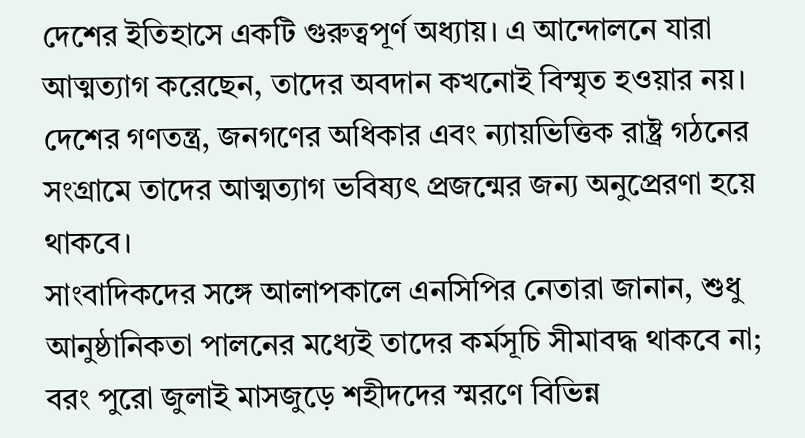দেশের ইতিহাসে একটি গুরুত্বপূর্ণ অধ্যায়। এ আন্দোলনে যারা আত্মত্যাগ করেছেন, তাদের অবদান কখনোই বিস্মৃত হওয়ার নয়। দেশের গণতন্ত্র, জনগণের অধিকার এবং ন্যায়ভিত্তিক রাষ্ট্র গঠনের সংগ্রামে তাদের আত্মত্যাগ ভবিষ্যৎ প্রজন্মের জন্য অনুপ্রেরণা হয়ে থাকবে।
সাংবাদিকদের সঙ্গে আলাপকালে এনসিপির নেতারা জানান, শুধু আনুষ্ঠানিকতা পালনের মধ্যেই তাদের কর্মসূচি সীমাবদ্ধ থাকবে না; বরং পুরো জুলাই মাসজুড়ে শহীদদের স্মরণে বিভিন্ন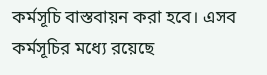কর্মসূচি বাস্তবায়ন করা হবে। এসব কর্মসূচির মধ্যে রয়েছে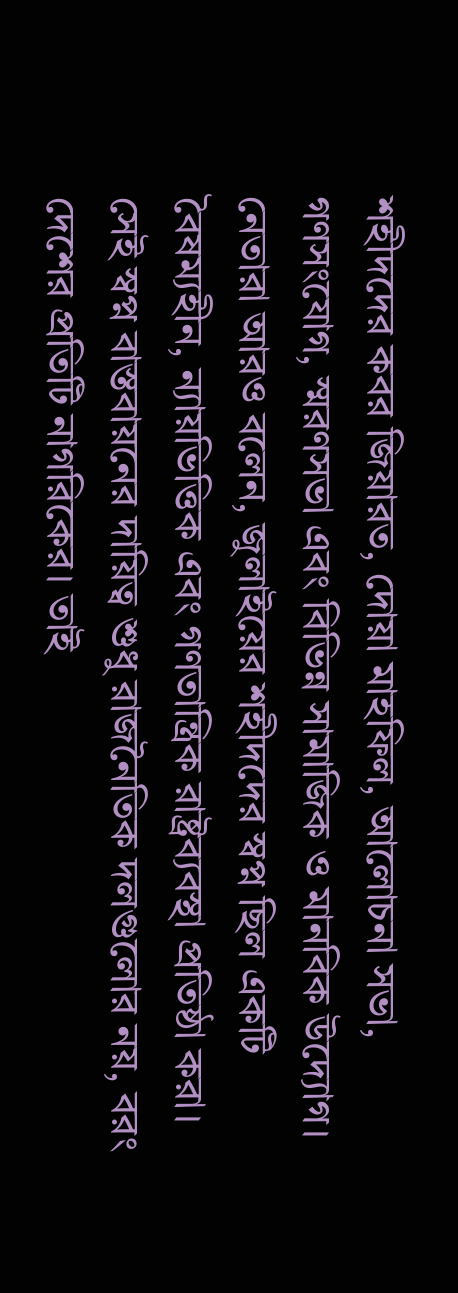শহীদদের কবর জিয়ারত, দোয়া মাহফিল, আলোচনা সভা, গণসংযোগ, স্মরণসভা এবং বিভিন্ন সামাজিক ও মানবিক উদ্যোগ।
নেতারা আরও বলেন, জুলাইয়ের শহীদদের স্বপ্ন ছিল একটি বৈষম্যহীন, ন্যায়ভিত্তিক এবং গণতান্ত্রিক রাষ্ট্রব্যবস্থা প্রতিষ্ঠা করা। সেই স্বপ্ন বাস্তবায়নের দায়িত্ব শুধু রাজনৈতিক দলগুলোর নয়, বরং দেশের প্রতিটি নাগরিকের। তাই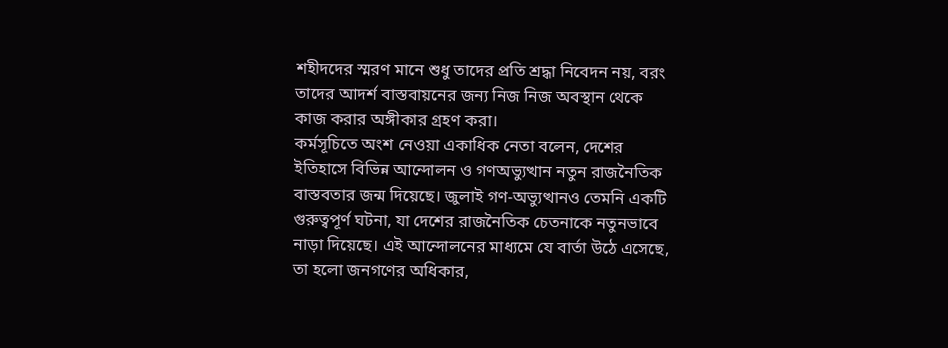শহীদদের স্মরণ মানে শুধু তাদের প্রতি শ্রদ্ধা নিবেদন নয়, বরং তাদের আদর্শ বাস্তবায়নের জন্য নিজ নিজ অবস্থান থেকে কাজ করার অঙ্গীকার গ্রহণ করা।
কর্মসূচিতে অংশ নেওয়া একাধিক নেতা বলেন, দেশের ইতিহাসে বিভিন্ন আন্দোলন ও গণঅভ্যুত্থান নতুন রাজনৈতিক বাস্তবতার জন্ম দিয়েছে। জুলাই গণ-অভ্যুত্থানও তেমনি একটি গুরুত্বপূর্ণ ঘটনা, যা দেশের রাজনৈতিক চেতনাকে নতুনভাবে নাড়া দিয়েছে। এই আন্দোলনের মাধ্যমে যে বার্তা উঠে এসেছে, তা হলো জনগণের অধিকার,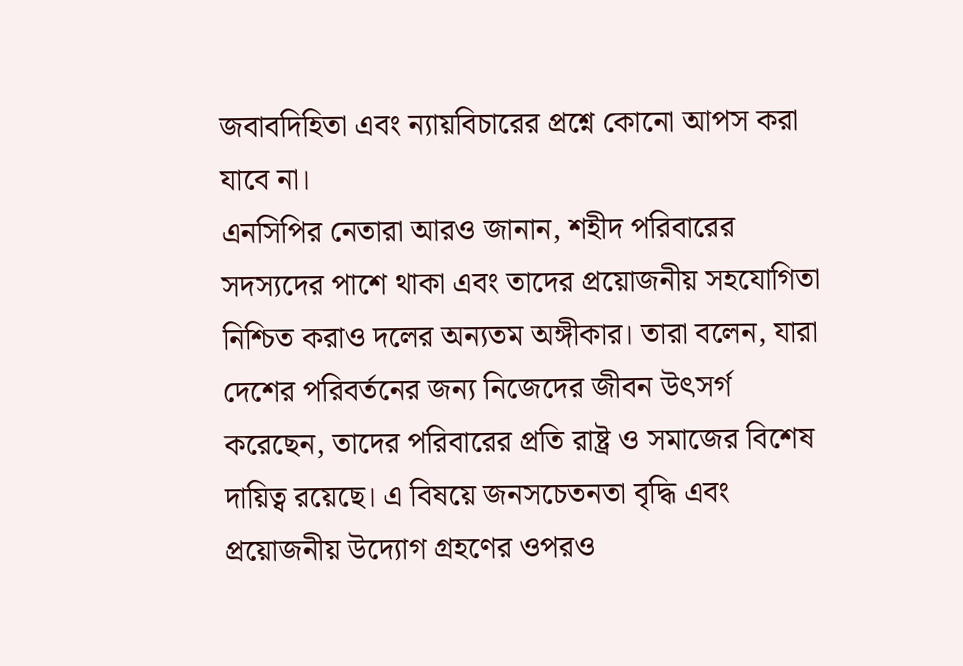জবাবদিহিতা এবং ন্যায়বিচারের প্রশ্নে কোনো আপস করা যাবে না।
এনসিপির নেতারা আরও জানান, শহীদ পরিবারের সদস্যদের পাশে থাকা এবং তাদের প্রয়োজনীয় সহযোগিতা নিশ্চিত করাও দলের অন্যতম অঙ্গীকার। তারা বলেন, যারা দেশের পরিবর্তনের জন্য নিজেদের জীবন উৎসর্গ করেছেন, তাদের পরিবারের প্রতি রাষ্ট্র ও সমাজের বিশেষ দায়িত্ব রয়েছে। এ বিষয়ে জনসচেতনতা বৃদ্ধি এবং প্রয়োজনীয় উদ্যোগ গ্রহণের ওপরও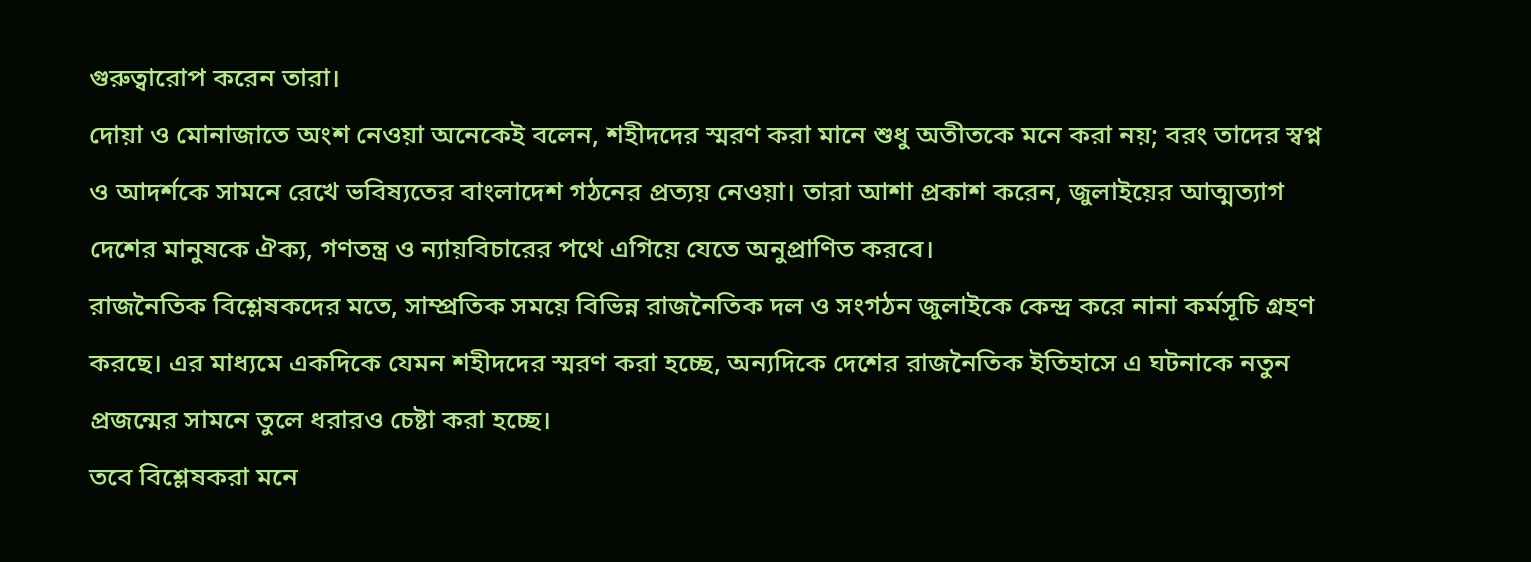গুরুত্বারোপ করেন তারা।
দোয়া ও মোনাজাতে অংশ নেওয়া অনেকেই বলেন, শহীদদের স্মরণ করা মানে শুধু অতীতকে মনে করা নয়; বরং তাদের স্বপ্ন ও আদর্শকে সামনে রেখে ভবিষ্যতের বাংলাদেশ গঠনের প্রত্যয় নেওয়া। তারা আশা প্রকাশ করেন, জুলাইয়ের আত্মত্যাগ দেশের মানুষকে ঐক্য, গণতন্ত্র ও ন্যায়বিচারের পথে এগিয়ে যেতে অনুপ্রাণিত করবে।
রাজনৈতিক বিশ্লেষকদের মতে, সাম্প্রতিক সময়ে বিভিন্ন রাজনৈতিক দল ও সংগঠন জুলাইকে কেন্দ্র করে নানা কর্মসূচি গ্রহণ করছে। এর মাধ্যমে একদিকে যেমন শহীদদের স্মরণ করা হচ্ছে, অন্যদিকে দেশের রাজনৈতিক ইতিহাসে এ ঘটনাকে নতুন প্রজন্মের সামনে তুলে ধরারও চেষ্টা করা হচ্ছে।
তবে বিশ্লেষকরা মনে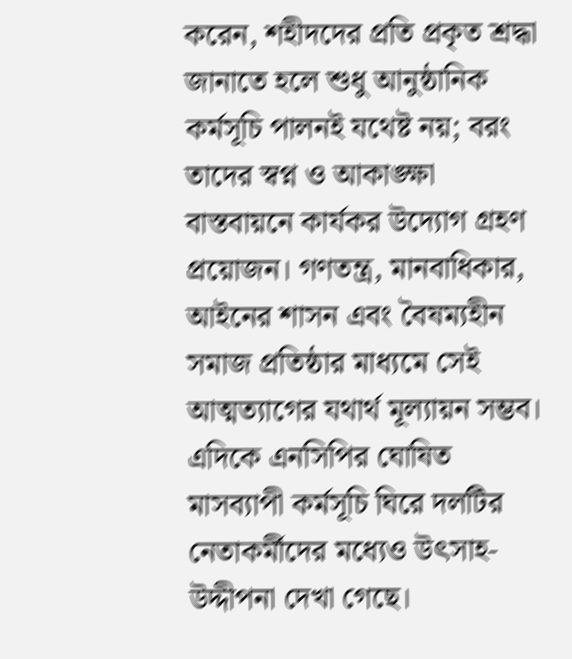করেন, শহীদদের প্রতি প্রকৃত শ্রদ্ধা জানাতে হলে শুধু আনুষ্ঠানিক কর্মসূচি পালনই যথেষ্ট নয়; বরং তাদের স্বপ্ন ও আকাঙ্ক্ষা বাস্তবায়নে কার্যকর উদ্যোগ গ্রহণ প্রয়োজন। গণতন্ত্র, মানবাধিকার, আইনের শাসন এবং বৈষম্যহীন সমাজ প্রতিষ্ঠার মাধ্যমে সেই আত্মত্যাগের যথার্থ মূল্যায়ন সম্ভব।
এদিকে এনসিপির ঘোষিত মাসব্যাপী কর্মসূচি ঘিরে দলটির নেতাকর্মীদের মধ্যেও উৎসাহ-উদ্দীপনা দেখা গেছে।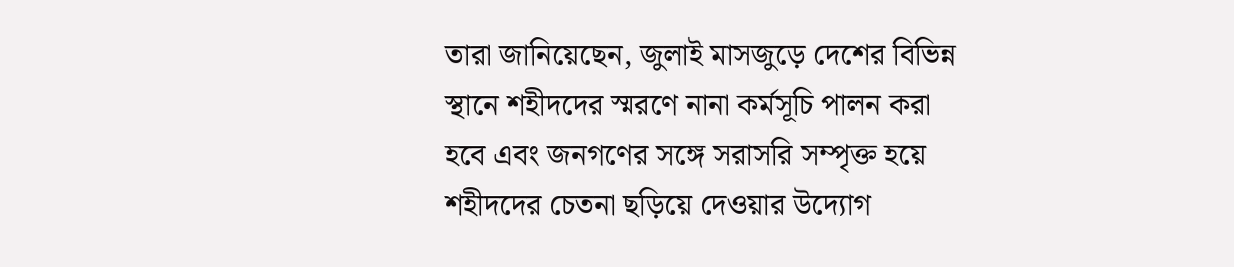তারা জানিয়েছেন, জুলাই মাসজুড়ে দেশের বিভিন্ন স্থানে শহীদদের স্মরণে নানা কর্মসূচি পালন করা হবে এবং জনগণের সঙ্গে সরাসরি সম্পৃক্ত হয়ে শহীদদের চেতনা ছড়িয়ে দেওয়ার উদ্যোগ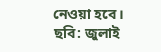নেওয়া হবে।
ছবি: জুলাই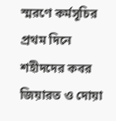স্মরণে কর্মসূচির প্রথম দিনে শহীদদের কবর জিয়ারত ও দোয়া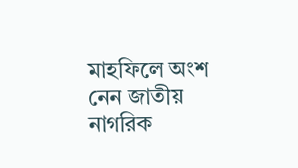মাহফিলে অংশ নেন জাতীয় নাগরিক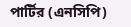পার্টির (এনসিপি)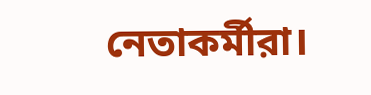নেতাকর্মীরা।